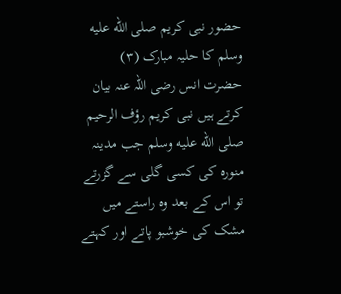حضور نبی کریم صلى الله عليه وسلم کا حلیہ مبارک (۳)
حضرت انس رضی اللہ عنہ بیان کرتے ہیں نبی کریم رؤف الرحیم صلى الله عليه وسلم جب مدینہ منورہ کی کسی گلی سے گزرتے تو اس کے بعد وہ راستے میں مشک کی خوشبو پاتے اور کہتے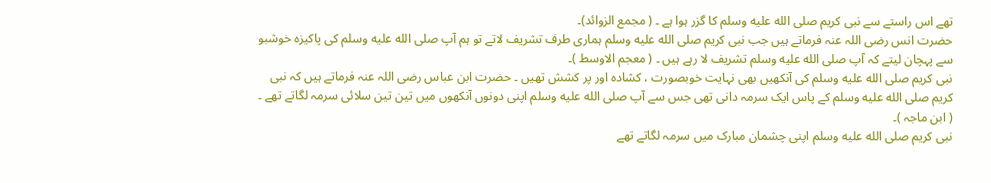تھے اس راستے سے نبی کریم صلى الله عليه وسلم کا گزر ہوا ہے ۔ ( مجمع الزوائد)۔
حضرت انس رضی اللہ عنہ فرماتے ہیں جب نبی کریم صلى الله عليه وسلم ہماری طرف تشریف لاتے تو ہم آپ صلى الله عليه وسلم کی پاکیزہ خوشبو سے پہچان لیتے کہ آپ صلى الله عليه وسلم تشریف لا رہے ہیں ۔ ( معجم الاوسط )۔
نبی کریم صلى الله عليه وسلم کی آنکھیں بھی نہایت خوبصورت ، کشادہ اور پر کشش تھیں ۔ حضرت ابن عباس رضی اللہ عنہ فرماتے ہیں کہ نبی کریم صلى الله عليه وسلم کے پاس ایک سرمہ دانی تھی جس سے آپ صلى الله عليه وسلم اپنی دونوں آنکھوں میں تین تین سلائی سرمہ لگاتے تھے ۔ ( ابن ماجہ )۔
نبی کریم صلى الله عليه وسلم اپنی چشمان مبارک میں سرمہ لگاتے تھے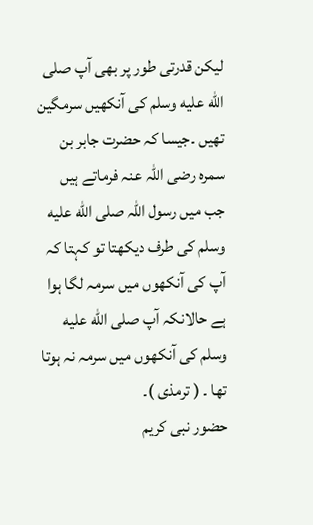لیکن قدرتی طور پر بھی آپ صلى الله عليه وسلم کی آنکھیں سرمگین تھیں ۔جیسا کہ حضرت جابر بن سمرہ رضی اللہ عنہ فرماتے ہیں جب میں رسول اللہ صلى الله عليه وسلم کی طرف دیکھتا تو کہتا کہ آپ کی آنکھوں میں سرمہ لگا ہوا ہے حالانکہ آپ صلى الله عليه وسلم کی آنکھوں میں سرمہ نہ ہوتا تھا ۔ ( ترمذی )۔
حضور نبی کریم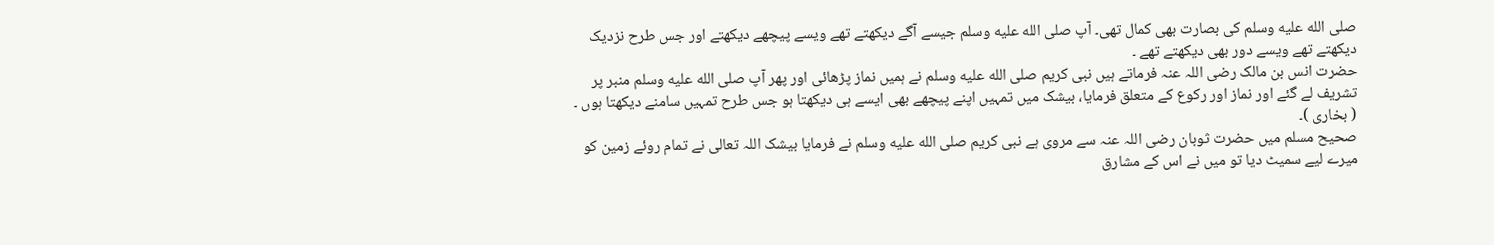صلى الله عليه وسلم کی بصارت بھی کمال تھی۔ آپ صلى الله عليه وسلم جیسے آگے دیکھتے تھے ویسے پیچھے دیکھتے اور جس طرح نزدیک دیکھتے تھے ویسے دور بھی دیکھتے تھے ۔
حضرت انس بن مالک رضی اللہ عنہ فرماتے ہیں نبی کریم صلى الله عليه وسلم نے ہمیں نماز پڑھائی اور پھر آپ صلى الله عليه وسلم منبر پر تشریف لے گئے اور نماز اور رکوع کے متعلق فرمایا، بیشک میں تمہیں اپنے پیچھے بھی ایسے ہی دیکھتا ہو جس طرح تمہیں سامنے دیکھتا ہوں ۔ ( بخاری )۔
صحیح مسلم میں حضرت ثوبان رضی اللہ عنہ سے مروی ہے نبی کریم صلى الله عليه وسلم نے فرمایا بیشک اللہ تعالی نے تمام روئے زمین کو میرے لیے سمیٹ دیا تو میں نے اس کے مشارق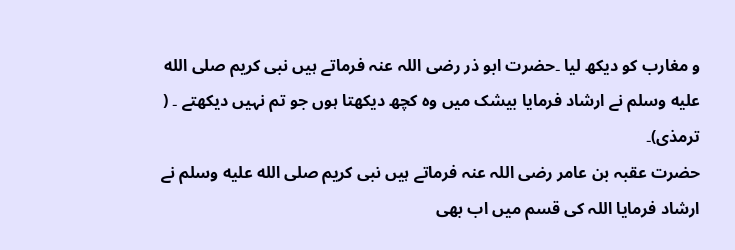و مغارب کو دیکھ لیا ۔حضرت ابو ذر رضی اللہ عنہ فرماتے ہیں نبی کریم صلى الله عليه وسلم نے ارشاد فرمایا بیشک میں وہ کچھ دیکھتا ہوں جو تم نہیں دیکھتے ۔ ( ترمذی)۔
حضرت عقبہ بن عامر رضی اللہ عنہ فرماتے ہیں نبی کریم صلى الله عليه وسلم نے ارشاد فرمایا اللہ کی قسم میں اب بھی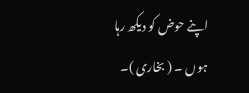اپنے حوض کو دیکھ رہا ہوں ۔ ( بخاری )۔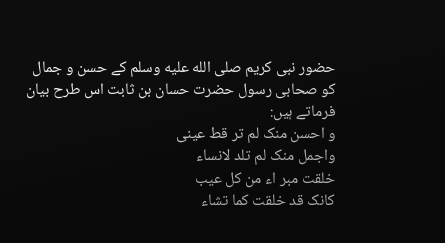حضور نبی کریم صلى الله عليه وسلم کے حسن و جمال کو صحابی رسول حضرت حسان بن ثابت اس طرح بیان فرماتے ہیں:
و احسن منک لم تر قط عینی
واجمل منک لم تلد لانساء
خلقت مبر اء من کل عیب
کانک قد خلقت کما تشاء